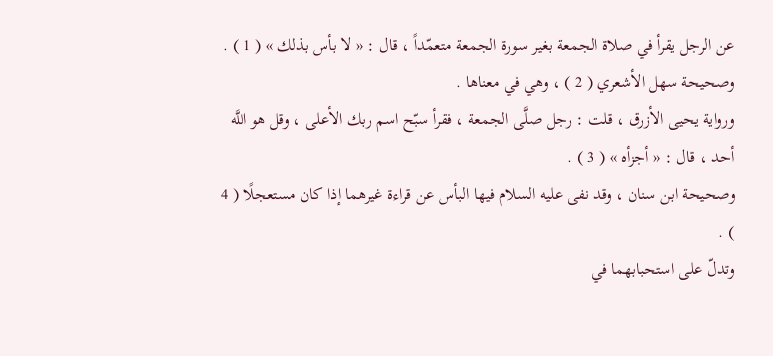عن الرجل يقرأ في صلاة الجمعة بغير سورة الجمعة متعمّداً ، قال : « لا بأس بذلك » ( 1 ) . وصحيحة سهل الأشعري ( 2 ) ، وهي في معناها .
ورواية يحيى الأزرق ، قلت : رجل صلَّى الجمعة ، فقرأ سبّح اسم ربك الأعلى ، وقل هو اللَّه أحد ، قال : « أجزأه » ( 3 ) .
وصحيحة ابن سنان ، وقد نفى عليه السلام فيها البأس عن قراءة غيرهما إذا كان مستعجلًا ( 4 ) .
وتدلّ على استحبابهما في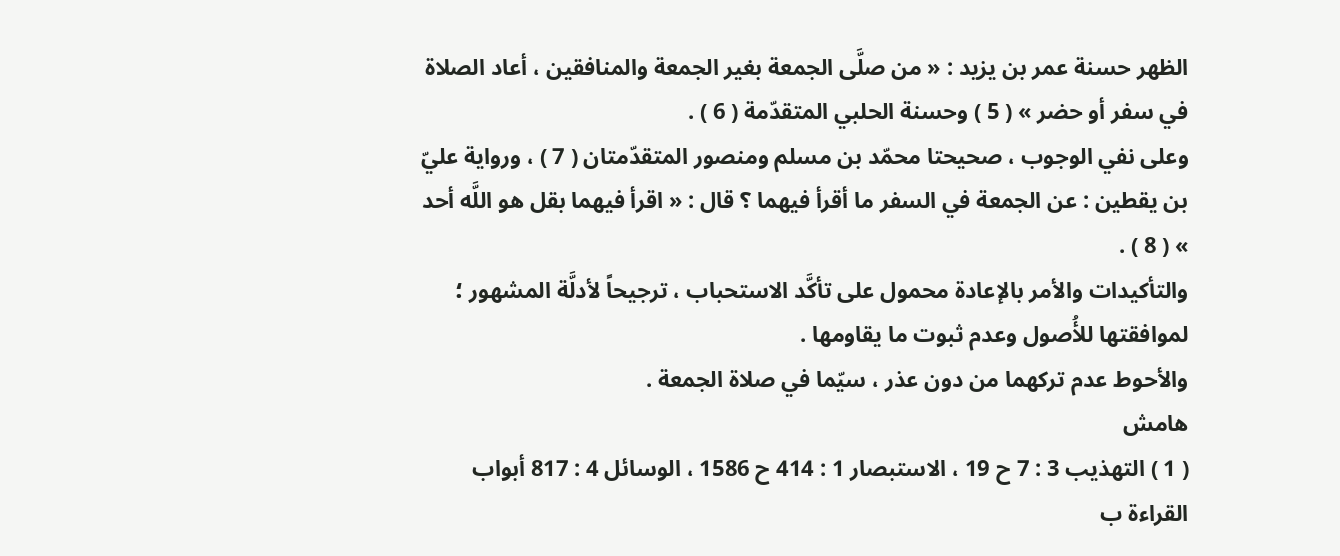الظهر حسنة عمر بن يزيد : « من صلَّى الجمعة بغير الجمعة والمنافقين ، أعاد الصلاة في سفر أو حضر » ( 5 ) وحسنة الحلبي المتقدّمة ( 6 ) .
وعلى نفي الوجوب ، صحيحتا محمّد بن مسلم ومنصور المتقدّمتان ( 7 ) ، ورواية عليّ بن يقطين : عن الجمعة في السفر ما أقرأ فيهما ؟ قال : « اقرأ فيهما بقل هو اللَّه أحد » ( 8 ) .
والتأكيدات والأمر بالإعادة محمول على تأكَّد الاستحباب ، ترجيحاً لأدلَّة المشهور ؛ لموافقتها للأُصول وعدم ثبوت ما يقاومها .
والأحوط عدم تركهما من دون عذر ، سيّما في صلاة الجمعة .
هامش
( 1 ) التهذيب 3 : 7 ح 19 ، الاستبصار 1 : 414 ح 1586 ، الوسائل 4 : 817 أبواب القراءة ب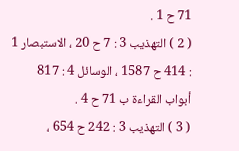71 ح 1 .
( 2 ) التهذيب 3 : 7 ح 20 ، الاستبصار 1 : 414 ح 1587 ، الوسائل 4 : 817 أبواب القراءة ب 71 ح 4 .
( 3 ) التهذيب 3 : 242 ح 654 ،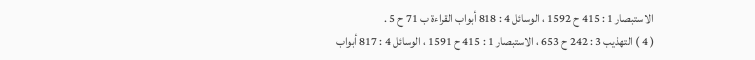الاستبصار 1 : 415 ح 1592 ، الوسائل 4 : 818 أبواب القراءة ب 71 ح 5 .
( 4 ) التهذيب 3 : 242 ح 653 ، الاستبصار 1 : 415 ح 1591 ، الوسائل 4 : 817 أبواب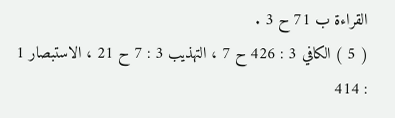القراءة ب 71 ح 3 .
( 5 ) الكافي 3 : 426 ح 7 ، التهذيب 3 : 7 ح 21 ، الاستبصار 1 : 414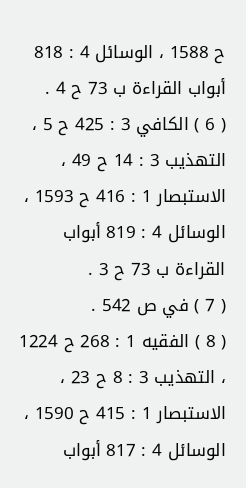ح 1588 ، الوسائل 4 : 818 أبواب القراءة ب 73 ح 4 .
( 6 ) الكافي 3 : 425 ح 5 ، التهذيب 3 : 14 ح 49 ، الاستبصار 1 : 416 ح 1593 ، الوسائل 4 : 819 أبواب القراءة ب 73 ح 3 .
( 7 ) في ص 542 .
( 8 ) الفقيه 1 : 268 ح 1224 ، التهذيب 3 : 8 ح 23 ، الاستبصار 1 : 415 ح 1590 ، الوسائل 4 : 817 أبواب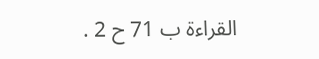القراءة ب 71 ح 2 .